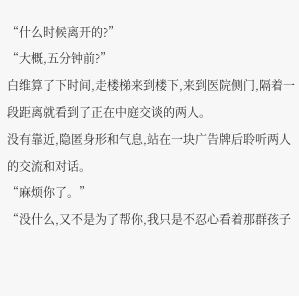“什么时候离开的?”
“大概,五分钟前?”
白维算了下时间,走楼梯来到楼下,来到医院侧门,隔着一段距离就看到了正在中庭交谈的两人。
没有靠近,隐匿身形和气息,站在一块广告牌后聆听两人的交流和对话。
“麻烦你了。”
“没什么,又不是为了帮你,我只是不忍心看着那群孩子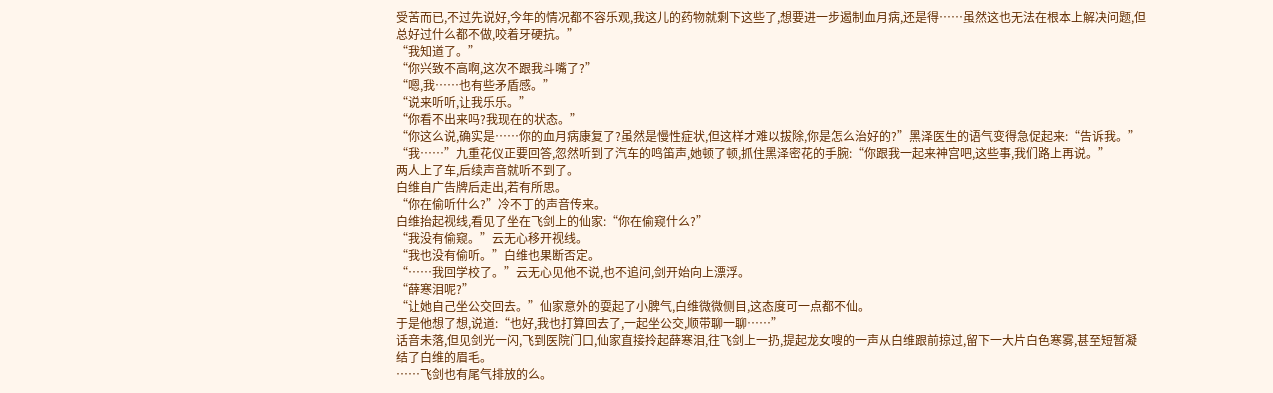受苦而已,不过先说好,今年的情况都不容乐观,我这儿的药物就剩下这些了,想要进一步遏制血月病,还是得……虽然这也无法在根本上解决问题,但总好过什么都不做,咬着牙硬抗。”
“我知道了。”
“你兴致不高啊,这次不跟我斗嘴了?”
“嗯,我……也有些矛盾感。”
“说来听听,让我乐乐。”
“你看不出来吗?我现在的状态。”
“你这么说,确实是……你的血月病康复了?虽然是慢性症状,但这样才难以拔除,你是怎么治好的?”黑泽医生的语气变得急促起来:“告诉我。”
“我……”九重花仪正要回答,忽然听到了汽车的鸣笛声,她顿了顿,抓住黑泽密花的手腕:“你跟我一起来神宫吧,这些事,我们路上再说。”
两人上了车,后续声音就听不到了。
白维自广告牌后走出,若有所思。
“你在偷听什么?”冷不丁的声音传来。
白维抬起视线,看见了坐在飞剑上的仙家:“你在偷窥什么?”
“我没有偷窥。”云无心移开视线。
“我也没有偷听。”白维也果断否定。
“……我回学校了。”云无心见他不说,也不追问,剑开始向上漂浮。
“薛寒泪呢?”
“让她自己坐公交回去。”仙家意外的耍起了小脾气,白维微微侧目,这态度可一点都不仙。
于是他想了想,说道:“也好,我也打算回去了,一起坐公交,顺带聊一聊……”
话音未落,但见剑光一闪,飞到医院门口,仙家直接拎起薛寒泪,往飞剑上一扔,提起龙女嗖的一声从白维跟前掠过,留下一大片白色寒雾,甚至短暂凝结了白维的眉毛。
……飞剑也有尾气排放的么。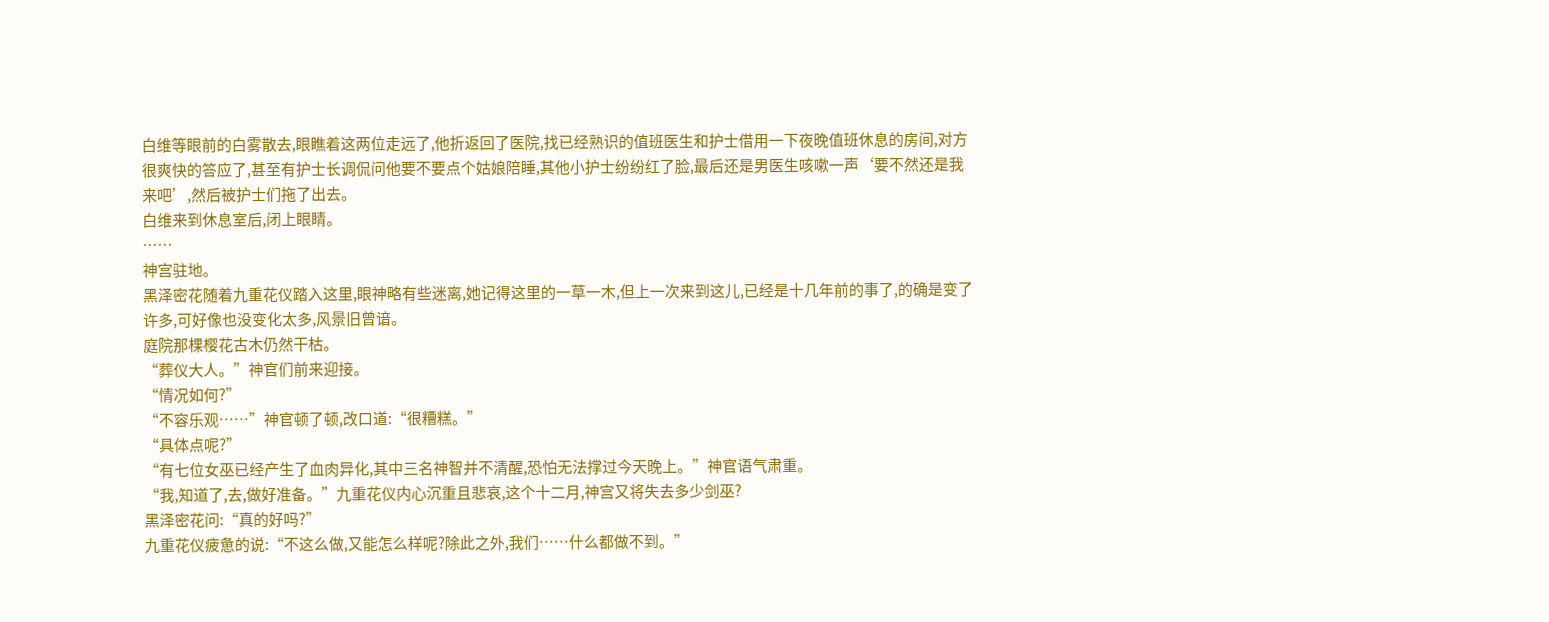白维等眼前的白雾散去,眼瞧着这两位走远了,他折返回了医院,找已经熟识的值班医生和护士借用一下夜晚值班休息的房间,对方很爽快的答应了,甚至有护士长调侃问他要不要点个姑娘陪睡,其他小护士纷纷红了脸,最后还是男医生咳嗽一声‘要不然还是我来吧’,然后被护士们拖了出去。
白维来到休息室后,闭上眼睛。
……
神宫驻地。
黑泽密花随着九重花仪踏入这里,眼神略有些迷离,她记得这里的一草一木,但上一次来到这儿,已经是十几年前的事了,的确是变了许多,可好像也没变化太多,风景旧曾谙。
庭院那棵樱花古木仍然干枯。
“葬仪大人。”神官们前来迎接。
“情况如何?”
“不容乐观……”神官顿了顿,改口道:“很糟糕。”
“具体点呢?”
“有七位女巫已经产生了血肉异化,其中三名神智并不清醒,恐怕无法撑过今天晚上。”神官语气肃重。
“我,知道了,去,做好准备。”九重花仪内心沉重且悲哀,这个十二月,神宫又将失去多少剑巫?
黑泽密花问:“真的好吗?”
九重花仪疲惫的说:“不这么做,又能怎么样呢?除此之外,我们……什么都做不到。”